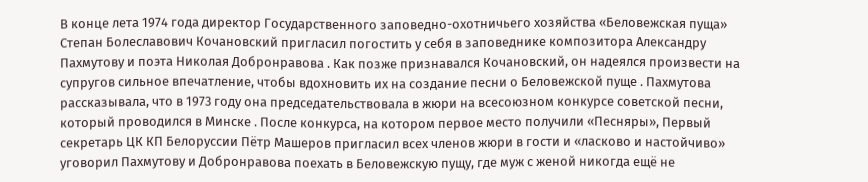В конце лета 1974 года директор Государственного заповедно-охотничьего хозяйства «Беловежская пуща» Степан Болеславович Кочановский пригласил погостить у себя в заповеднике композитора Александру Пахмутову и поэта Николая Добронравова . Как позже признавался Кочановский, он надеялся произвести на супругов сильное впечатление, чтобы вдохновить их на создание песни о Беловежской пуще . Пахмутова рассказывала, что в 1973 году она председательствовала в жюри на всесоюзном конкурсе советской песни, который проводился в Минске . После конкурса, на котором первое место получили «Песняры», Первый секретарь ЦК КП Белоруссии Пётр Машеров пригласил всех членов жюри в гости и «ласково и настойчиво» уговорил Пахмутову и Добронравова поехать в Беловежскую пущу, где муж с женой никогда ещё не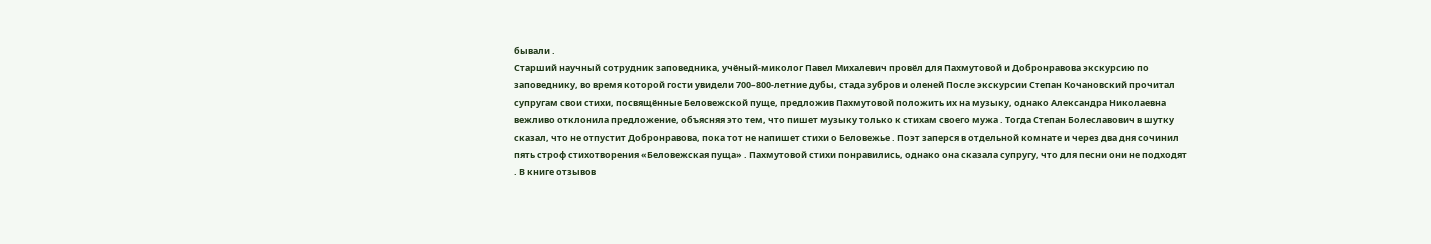бывали .
Старший научный сотрудник заповедника, учёный-миколог Павел Михалевич провёл для Пахмутовой и Добронравова экскурсию по заповеднику, во время которой гости увидели 700–800-летние дубы, стада зубров и оленей После экскурсии Степан Кочановский прочитал супругам свои стихи, посвящённые Беловежской пуще, предложив Пахмутовой положить их на музыку, однако Александра Николаевна вежливо отклонила предложение, объясняя это тем, что пишет музыку только к стихам своего мужа . Тогда Степан Болеславович в шутку сказал, что не отпустит Добронравова, пока тот не напишет стихи о Беловежье . Поэт заперся в отдельной комнате и через два дня сочинил пять строф стихотворения «Беловежская пуща» . Пахмутовой стихи понравились, однако она сказала супругу, что для песни они не подходят . В книге отзывов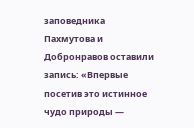заповедника Пахмутова и Добронравов оставили запись: «Впервые посетив это истинное чудо природы —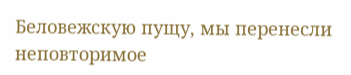Беловежскую пущу, мы перенесли неповторимое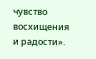чувство восхищения и радости».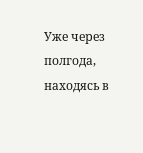Уже через полгода, находясь в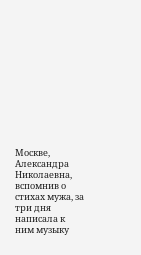Москве, Александра Николаевна, вспомнив о стихах мужа, за три дня написала к ним музыку